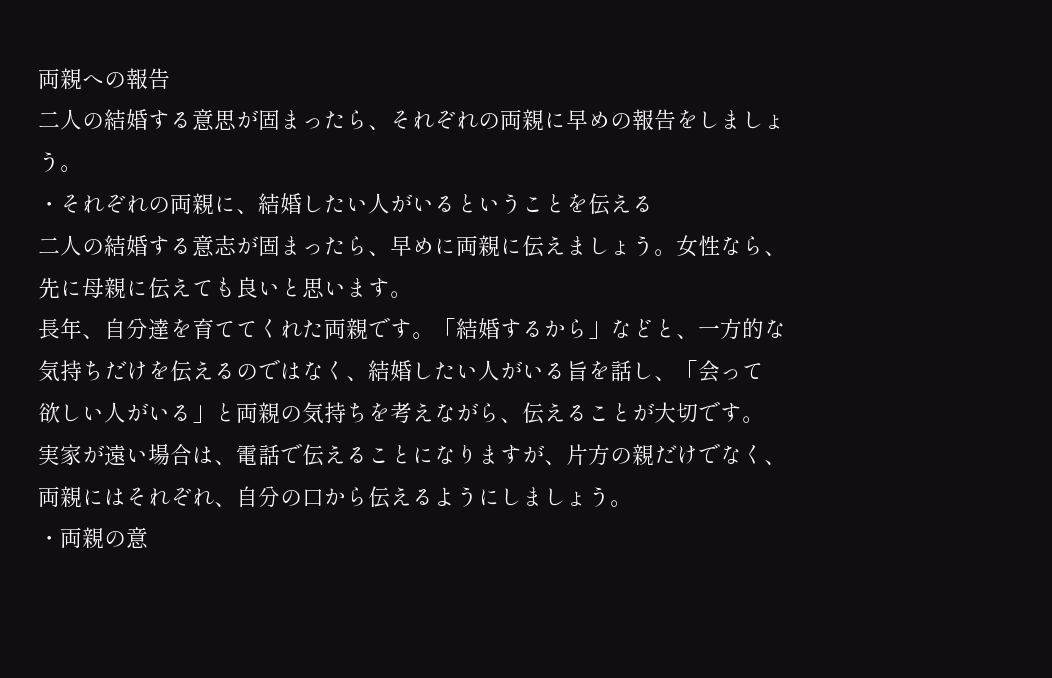両親への報告
二人の結婚する意思が固まったら、それぞれの両親に早めの報告をしましょう。
・それぞれの両親に、結婚したい人がいるということを伝える
二人の結婚する意志が固まったら、早めに両親に伝えましょう。女性なら、
先に母親に伝えても良いと思います。
長年、自分達を育ててくれた両親です。「結婚するから」などと、一方的な
気持ちだけを伝えるのではなく、結婚したい人がいる旨を話し、「会って
欲しい人がいる」と両親の気持ちを考えながら、伝えることが大切です。
実家が遠い場合は、電話で伝えることになりますが、片方の親だけでなく、
両親にはそれぞれ、自分の口から伝えるようにしましょう。
・両親の意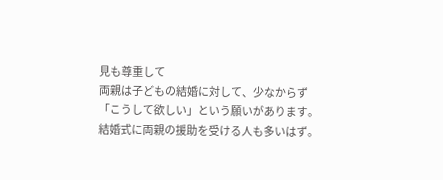見も尊重して
両親は子どもの結婚に対して、少なからず「こうして欲しい」という願いがあります。
結婚式に両親の援助を受ける人も多いはず。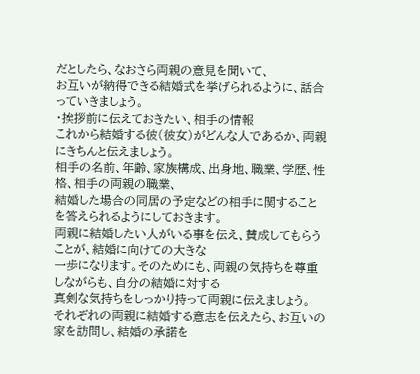だとしたら、なおさら両親の意見を聞いて、
お互いが納得できる結婚式を挙げられるように、話合っていきましょう。
・挨拶前に伝えておきたい、相手の情報
これから結婚する彼(彼女)がどんな人であるか、両親にきちんと伝えましょう。
相手の名前、年齢、家族構成、出身地、職業、学歴、性格、相手の両親の職業、
結婚した場合の同居の予定などの相手に関することを答えられるようにしておきます。
両親に結婚したい人がいる事を伝え、賛成してもらうことが、結婚に向けての大きな
一歩になります。そのためにも、両親の気持ちを尊重しながらも、自分の結婚に対する
真剣な気持ちをしっかり持って両親に伝えましょう。
それぞれの両親に結婚する意志を伝えたら、お互いの家を訪問し、結婚の承諾を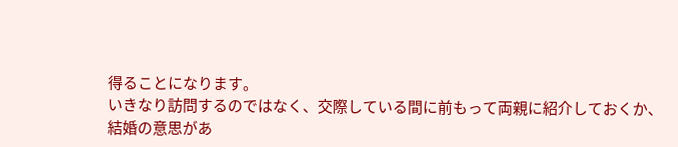得ることになります。
いきなり訪問するのではなく、交際している間に前もって両親に紹介しておくか、
結婚の意思があ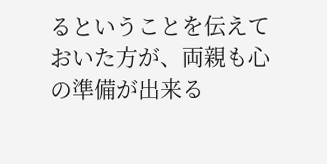るということを伝えておいた方が、両親も心の準備が出来る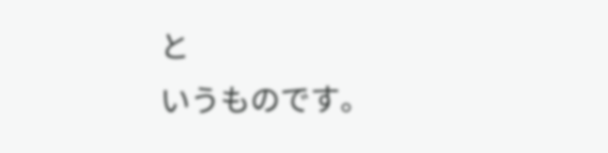と
いうものです。